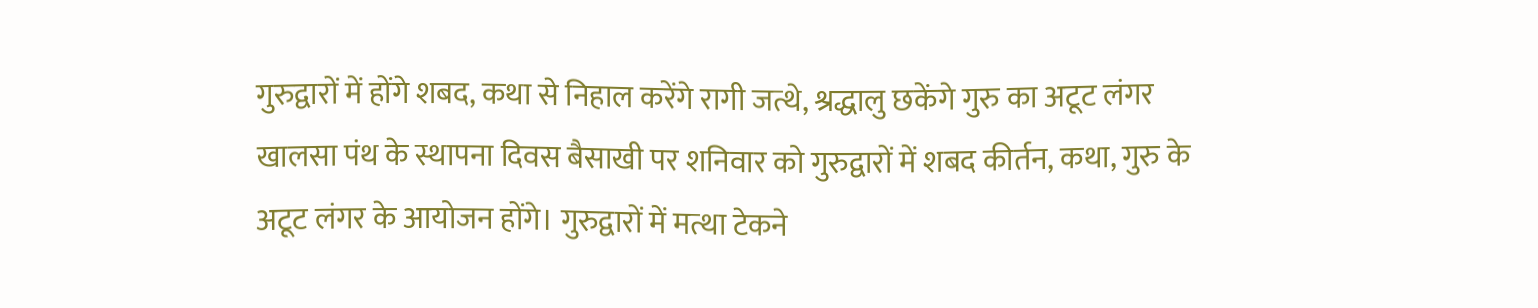गुरुद्वारों में होंगे शबद, कथा से निहाल करेंगे रागी जत्थे, श्रद्धालु छकेंगे गुरु का अटूट लंगर
खालसा पंथ के स्थापना दिवस बैसाखी पर शनिवार को गुरुद्वारों में शबद कीर्तन, कथा, गुरु के अटूट लंगर के आयोजन होंगे। गुरुद्वारों में मत्था टेकने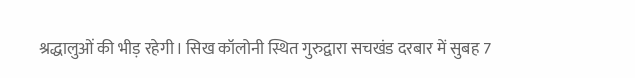श्रद्धालुओं की भीड़ रहेगी। सिख कॉलोनी स्थित गुरुद्वारा सचखंड दरबार में सुबह 7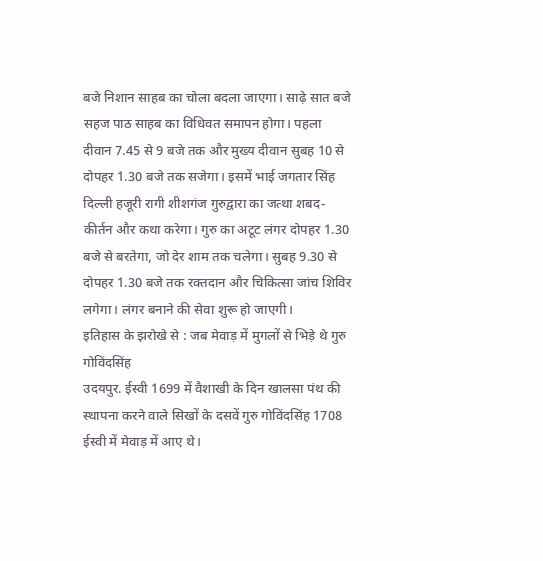बजे निशान साहब का चोला बदला जाएगा। साढ़े सात बजे सहज पाठ साहब का विधिवत समापन होगा। पहला दीवान 7.45 से 9 बजे तक और मुख्य दीवान सुबह 10 से दोपहर 1.30 बजे तक सजेगा। इसमें भाई जगतार सिंह दिल्ली हजूरी रागी शीशगंज गुरुद्वारा का जत्था शबद-कीर्तन और कथा करेगा। गुरु का अटूट लंगर दोपहर 1.30 बजे से बरतेगा, जो देर शाम तक चलेगा। सुबह 9.30 से दोपहर 1.30 बजे तक रक्तदान और चिकित्सा जांच शिविर लगेगा। लंगर बनाने की सेवा शुरू हो जाएगी।
इतिहास के झरोखे से : जब मेवाड़ में मुगलों से भिड़े थे गुरु गोविंदसिंह
उदयपुर. ईस्वी 1699 में वैशाखी के दिन खालसा पंथ की स्थापना करने वाले सिखों के दसवें गुरु गोविंदसिंह 1708 ईस्वी में मेवाड़ में आए थे।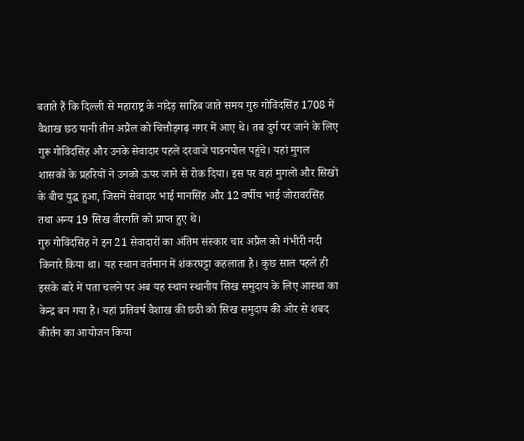बताते हैं कि दिल्ली से महाराष्ट्र के नांदेड़ साहिब जाते समय गुरु गोविंदसिंह 1708 में वैशाख छठ यानी तीन अप्रैल को चित्तौड़गढ़ नगर में आए थे। तब दुर्ग पर जाने के लिए गुरू गोविंदसिंह और उनके सेवादार पहले दरवाजे पाडनपोल पहुंचे। यहां मुगल शासकों के प्रहरियों ने उनको ऊपर जाने से रोक दिया। इस पर वहां मुगलों और सिखों के बीच युद्ध हुआ, जिसमें सेवादार भाई मानसिंह और 12 वर्षीय भाई जोरावरसिंह तथा अन्य 19 सिख वीरगति को प्राप्त हुए थे।
गुरु गोविंदसिंह ने इन 21 सेवादारों का अंतिम संस्कार चार अप्रैल को गंभीरी नदी किनारे किया था। यह स्थान वर्तमान में शंकरघट्टा कहलाता है। कुछ साल पहले ही इसके बारे में पता चलने पर अब यह स्थान स्थानीय सिख समुदाय के लिए आस्था का केन्द्र बन गया है। यहां प्रतिवर्ष वैशाख की छठी को सिख समुदाय की ओर से शबद कीर्तन का आयोजन किया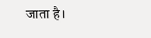जाता है।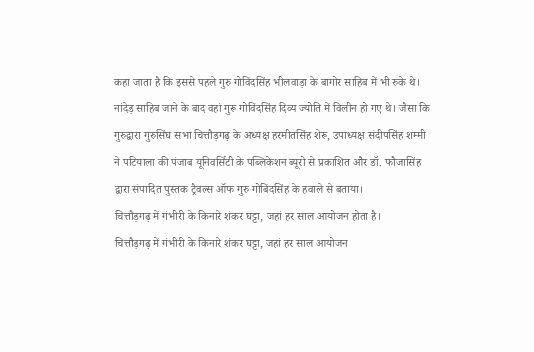कहा जाता है कि इससे पहले गुरु गोविंदसिंह भीलवाड़ा के बागोर साहिब में भी रुके थे। नांदेड़ साहिब जाने के बाद वहां गुरू गोविंदसिंह दिव्य ज्योति में विलीन हो गए थे। जैसा कि गुरुद्वारा गुरुसिंघ सभा चित्तौड़गढ़ के अध्यक्ष हरमीतसिंह शेरू, उपाध्यक्ष संदीपसिंह शम्मी ने पटियाला की पंजाब यूनिवर्सिटी के पब्लिकेशन ब्यूरो से प्रकाशित और डॉ. फौजासिंह द्वारा संपादित पुस्तक ट्रैवल्स ऑफ गुरु गोबिंदसिंह के हवाले से बताया।
चित्तौड़गढ़ में गंभीरी के किनारे शंकर घट्टा, जहां हर साल आयोजन होता है।
चित्तौड़गढ़ में गंभीरी के किनारे शंकर घट्टा, जहां हर साल आयोजन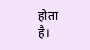होता है।